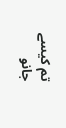تم کیسے جانو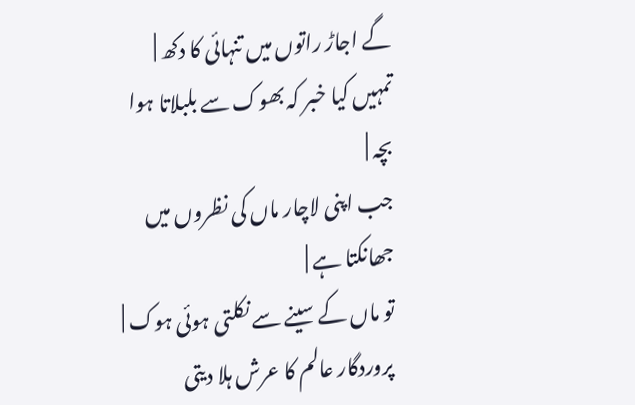گے اجاڑ راتوں میں تنہائی کا دکھ |
تمہیں کیا خبر کہ بھوک سے بلبلاتا ہوا بچہ |
جب اپنی لاچار ماں کی نظروں میں جھانکتا ہے |
تو ماں کے سینے سے نکلتی ہوئی ہوک |
پروردگار عالم کا عرش ہلا دیتی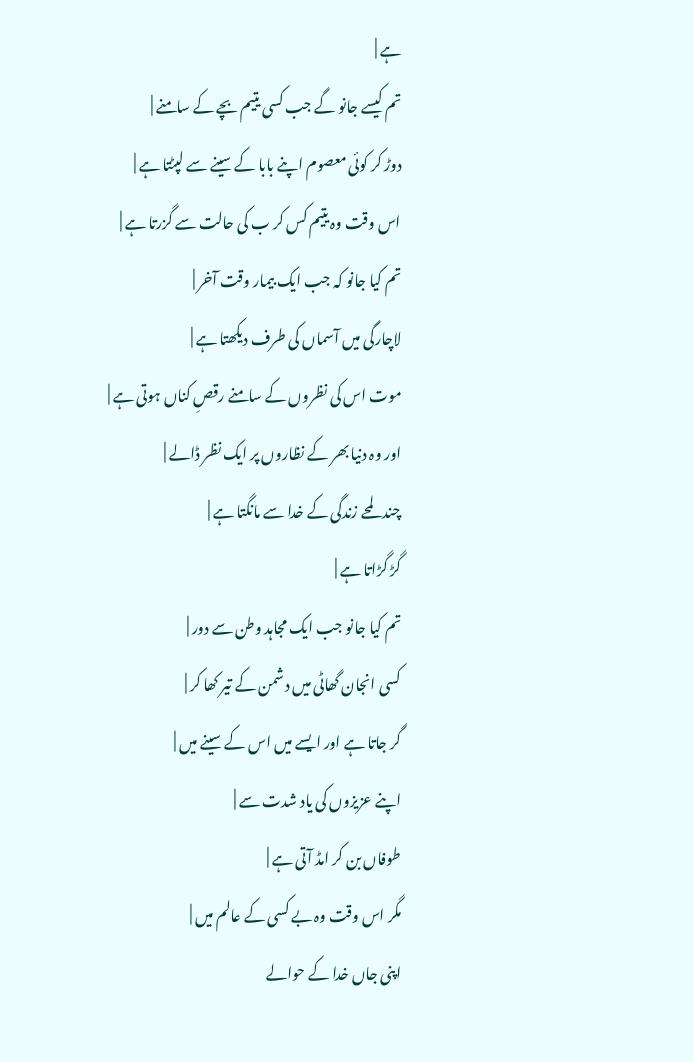ہے |
تم کیسے جانو گے جب کسی یتیم بچے کے سامنے |
دوڑ کر کوئی معصوم اپنے بابا کے سینے سے لپٹتا ہے |
اس وقت وہ یتیم کس کر ب کی حالت سے گزرتا ہے |
تم کیا جانو کہ جب ایک بیمار وقت آخر |
لاچارگی میں آسماں کی طرف دیکھتا ہے |
موت اس کی نظروں کے سامنے رقصِ کناں ہوتی ہے |
اور وہ دنیا بھر کے نظاروں پر ایک نظر ڈالے |
چند لمحے زندگی کے خدا سے مانگتا ہے |
گڑ گڑاتا ہے |
تم کیا جانو جب ایک مجاہد وطن سے دور |
کسی انجان گھاٹی میں دشمن کے تیر کھا کر |
گر جاتا ہے اور ایسے میں اس کے سینے میں |
اپنے عزیزوں کی یاد شدت سے |
طوفاں بن کر امڈ آتی ہے |
مگر اس وقت وہ بے کسی کے عالم میں |
اپنی جاں خدا کے حوالے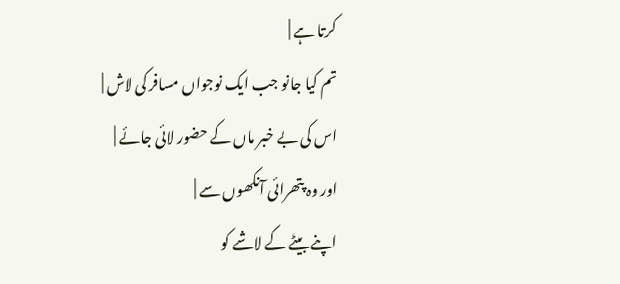کرتا ہے |
تم کیا جانو جب ایک نوجواں مسافر کی لاش |
اس کی بے خبر ماں کے حضور لائی جائے |
اور وہ پتھرائی آنکھوں سے |
اپنے بیٹے کے لاشے کو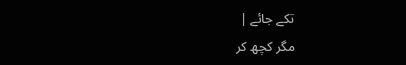تکے جائے |
مگر کچھ کر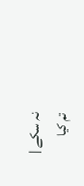نہ سکے |
تم کیا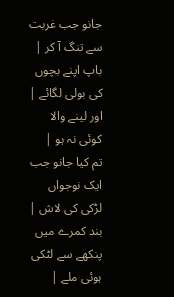جانو جب غربت سے تنگ آ کر |
باپ اپنے بچوں کی بولی لگائے |
اور لینے والا کوئی نہ ہو |
تم کیا جانو جب ایک نوجواں لڑکی کی لاش |
بند کمرے میں پنکھے سے لٹکی ہوئی ملے |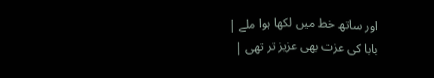اور ساتھ خط میں لکھا ہوا ملے |
بابا کی عزت بھی عزیز تر تھی |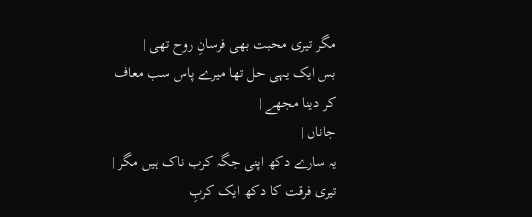مگر تیری محبت بھی فرسانِ روح تھی |
بس ایک یہی حل تھا میرے پاس سب معاف کر دینا مجھے |
جاناں |
یہ سارے دکھ اپنی جگہ کرب ناک ہیں مگر |
تیری فرقت کا دکھ ایک کربِ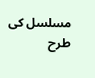مسلسل کی طرح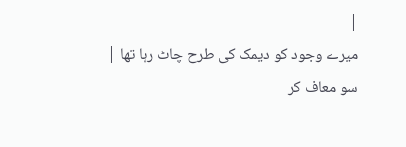|
میرے وجود کو دیمک کی طرح چاٹ رہا تھا |
سو معاف کر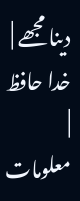دینا مجھے |
خدا حافظ |
معلومات